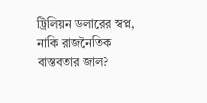ট্রিলিয়ন ডলারের স্বপ্ন, নাকি রাজনৈতিক বাস্তবতার জাল?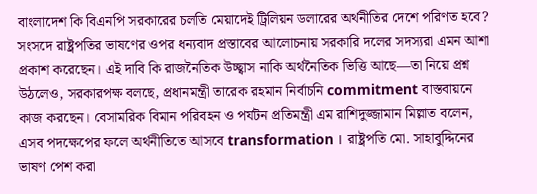বাংলাদেশ কি বিএনপি সরকারের চলতি মেয়াদেই ট্রিলিয়ন ডলারের অর্থনীতির দেশে পরিণত হবে? সংসদে রাষ্ট্রপতির ভাষণের ওপর ধন্যবাদ প্রস্তাবের আলোচনায় সরকারি দলের সদস্যরা এমন আশা প্রকাশ করেছেন। এই দাবি কি রাজনৈতিক উচ্ছ্বাস নাকি অর্থনৈতিক ভিত্তি আছে—তা নিয়ে প্রশ্ন উঠলেও, সরকারপক্ষ বলছে, প্রধানমন্ত্রী তারেক রহমান নির্বাচনি commitment বাস্তবায়নে কাজ করছেন। বেসামরিক বিমান পরিবহন ও পর্যটন প্রতিমন্ত্রী এম রাশিদুজ্জামান মিল্লাত বলেন, এসব পদক্ষেপের ফলে অর্থনীতিতে আসবে transformation । রাষ্ট্রপতি মো. সাহাবুদ্দিনের ভাষণ পেশ করা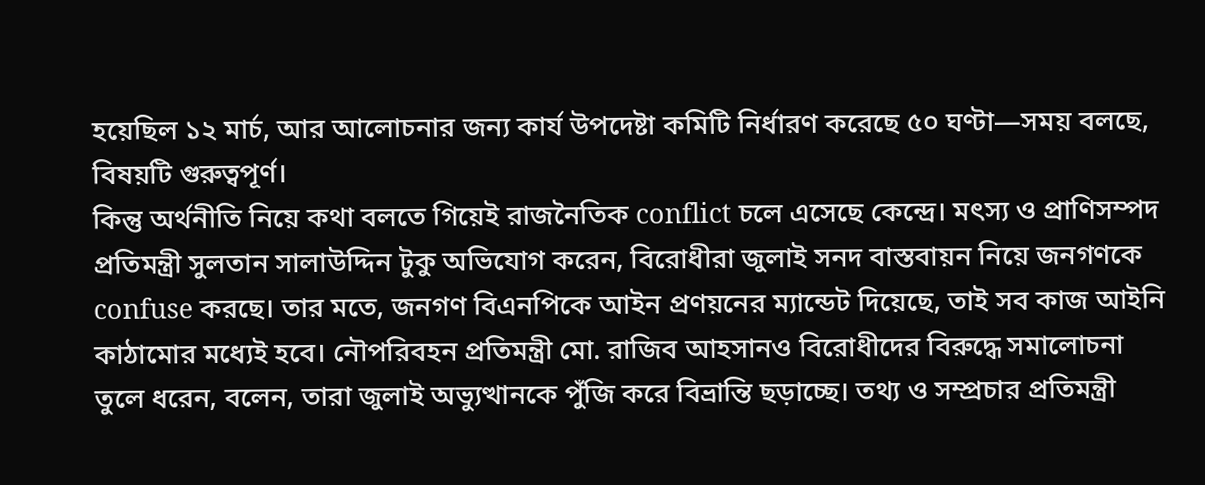হয়েছিল ১২ মার্চ, আর আলোচনার জন্য কার্য উপদেষ্টা কমিটি নির্ধারণ করেছে ৫০ ঘণ্টা—সময় বলছে, বিষয়টি গুরুত্বপূর্ণ।
কিন্তু অর্থনীতি নিয়ে কথা বলতে গিয়েই রাজনৈতিক conflict চলে এসেছে কেন্দ্রে। মৎস্য ও প্রাণিসম্পদ প্রতিমন্ত্রী সুলতান সালাউদ্দিন টুকু অভিযোগ করেন, বিরোধীরা জুলাই সনদ বাস্তবায়ন নিয়ে জনগণকে confuse করছে। তার মতে, জনগণ বিএনপিকে আইন প্রণয়নের ম্যান্ডেট দিয়েছে, তাই সব কাজ আইনি কাঠামোর মধ্যেই হবে। নৌপরিবহন প্রতিমন্ত্রী মো. রাজিব আহসানও বিরোধীদের বিরুদ্ধে সমালোচনা তুলে ধরেন, বলেন, তারা জুলাই অভ্যুত্থানকে পুঁজি করে বিভ্রান্তি ছড়াচ্ছে। তথ্য ও সম্প্রচার প্রতিমন্ত্রী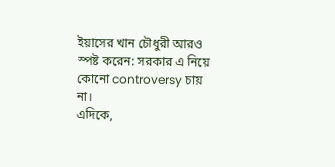ইয়াসের খান চৌধুরী আরও স্পষ্ট করেন: সরকার এ নিয়ে কোনো controversy চায় না।
এদিকে,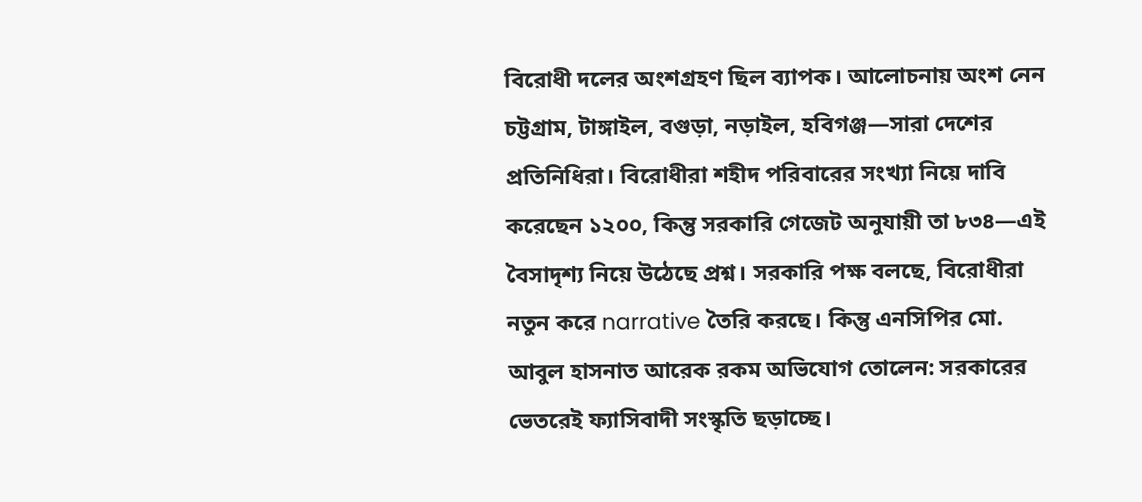বিরোধী দলের অংশগ্রহণ ছিল ব্যাপক। আলোচনায় অংশ নেন চট্টগ্রাম, টাঙ্গাইল, বগুড়া, নড়াইল, হবিগঞ্জ—সারা দেশের প্রতিনিধিরা। বিরোধীরা শহীদ পরিবারের সংখ্যা নিয়ে দাবি করেছেন ১২০০, কিন্তু সরকারি গেজেট অনুযায়ী তা ৮৩৪—এই বৈসাদৃশ্য নিয়ে উঠেছে প্রশ্ন। সরকারি পক্ষ বলছে, বিরোধীরা নতুন করে narrative তৈরি করছে। কিন্তু এনসিপির মো. আবুল হাসনাত আরেক রকম অভিযোগ তোলেন: সরকারের ভেতরেই ফ্যাসিবাদী সংস্কৃতি ছড়াচ্ছে।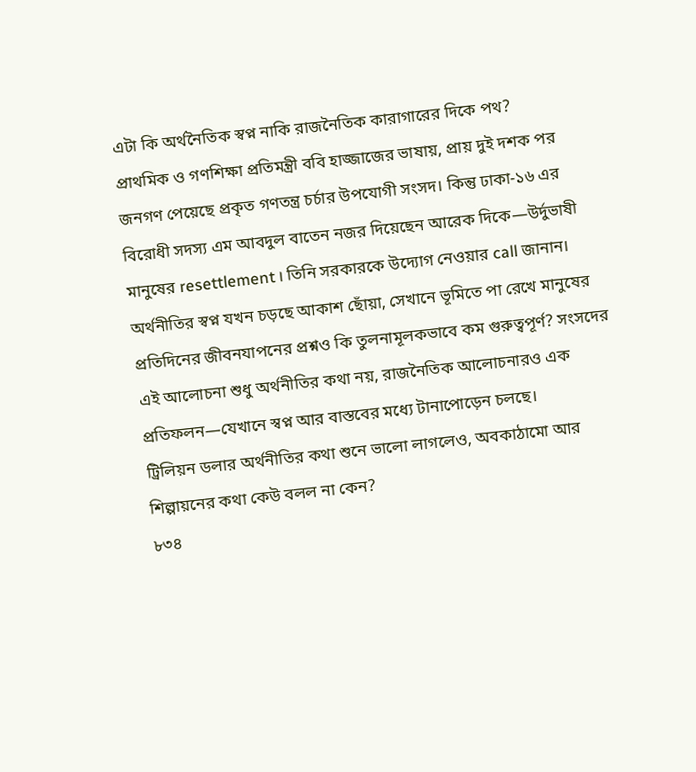এটা কি অর্থনৈতিক স্বপ্ন নাকি রাজনৈতিক কারাগারের দিকে পথ?
প্রাথমিক ও গণশিক্ষা প্রতিমন্ত্রী ববি হাজ্জাজের ভাষায়, প্রায় দুই দশক পর জনগণ পেয়েছে প্রকৃত গণতন্ত্র চর্চার উপযোগী সংসদ। কিন্তু ঢাকা-১৬ এর বিরোধী সদস্য এম আবদুল বাতেন নজর দিয়েছেন আরেক দিকে—উর্দুভাষী মানুষের resettlement । তিনি সরকারকে উদ্যোগ নেওয়ার call জানান। অর্থনীতির স্বপ্ন যখন চড়ছে আকাশ ছোঁয়া, সেখানে ভূমিতে পা রেখে মানুষের প্রতিদিনের জীবনযাপনের প্রশ্নও কি তুলনামূলকভাবে কম গুরুত্বপূর্ণ? সংসদের এই আলোচনা শুধু অর্থনীতির কথা নয়, রাজনৈতিক আলোচনারও এক প্রতিফলন—যেখানে স্বপ্ন আর বাস্তবের মধ্যে টানাপোড়েন চলছে।
ট্রিলিয়ন ডলার অর্থনীতির কথা শুনে ভালো লাগলেও, অবকাঠামো আর শিল্পায়নের কথা কেউ বলল না কেন?
৮৩৪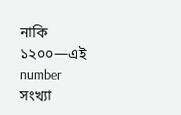নাকি ১২০০—এই number সংখ্যা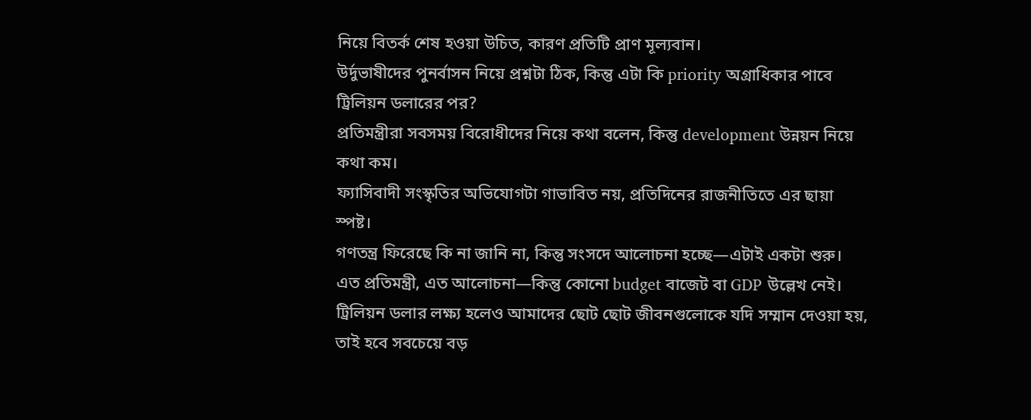নিয়ে বিতর্ক শেষ হওয়া উচিত, কারণ প্রতিটি প্রাণ মূল্যবান।
উর্দুভাষীদের পুনর্বাসন নিয়ে প্রশ্নটা ঠিক, কিন্তু এটা কি priority অগ্রাধিকার পাবে ট্রিলিয়ন ডলারের পর?
প্রতিমন্ত্রীরা সবসময় বিরোধীদের নিয়ে কথা বলেন, কিন্তু development উন্নয়ন নিয়ে কথা কম।
ফ্যাসিবাদী সংস্কৃতির অভিযোগটা গাভাবিত নয়, প্রতিদিনের রাজনীতিতে এর ছায়া স্পষ্ট।
গণতন্ত্র ফিরেছে কি না জানি না, কিন্তু সংসদে আলোচনা হচ্ছে—এটাই একটা শুরু।
এত প্রতিমন্ত্রী, এত আলোচনা—কিন্তু কোনো budget বাজেট বা GDP উল্লেখ নেই।
ট্রিলিয়ন ডলার লক্ষ্য হলেও আমাদের ছোট ছোট জীবনগুলোকে যদি সম্মান দেওয়া হয়, তাই হবে সবচেয়ে বড়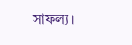সাফল্য।